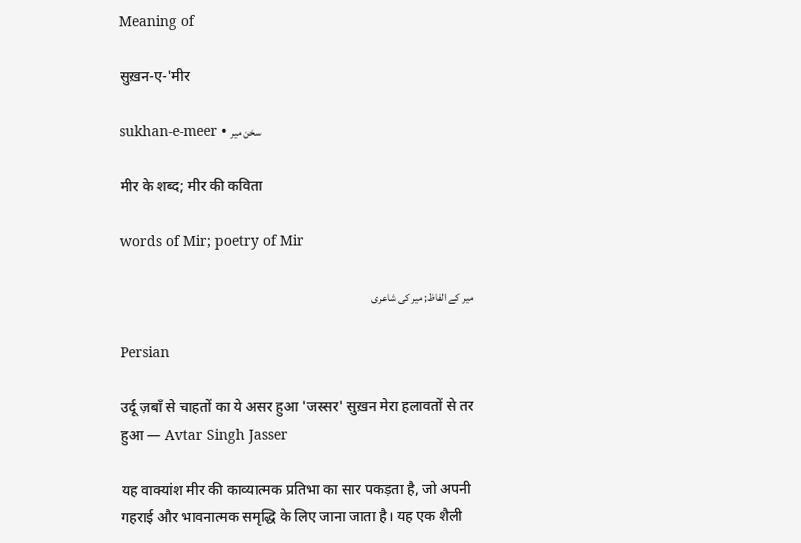Meaning of

सुख़न-ए-'मीर

sukhan-e-meer • سخن میر

मीर के शब्द; मीर की कविता

words of Mir; poetry of Mir

میر کے الفاظ; میر کی شاعری

Persian

उर्दू ज़बाँ से चाहतों का ये असर हुआ 'जस्सर' सुख़न मेरा हलावतों से तर हुआ — Avtar Singh Jasser

यह वाक्यांश मीर की काव्यात्मक प्रतिभा का सार पकड़ता है, जो अपनी गहराई और भावनात्मक समृद्धि के लिए जाना जाता है। यह एक शैली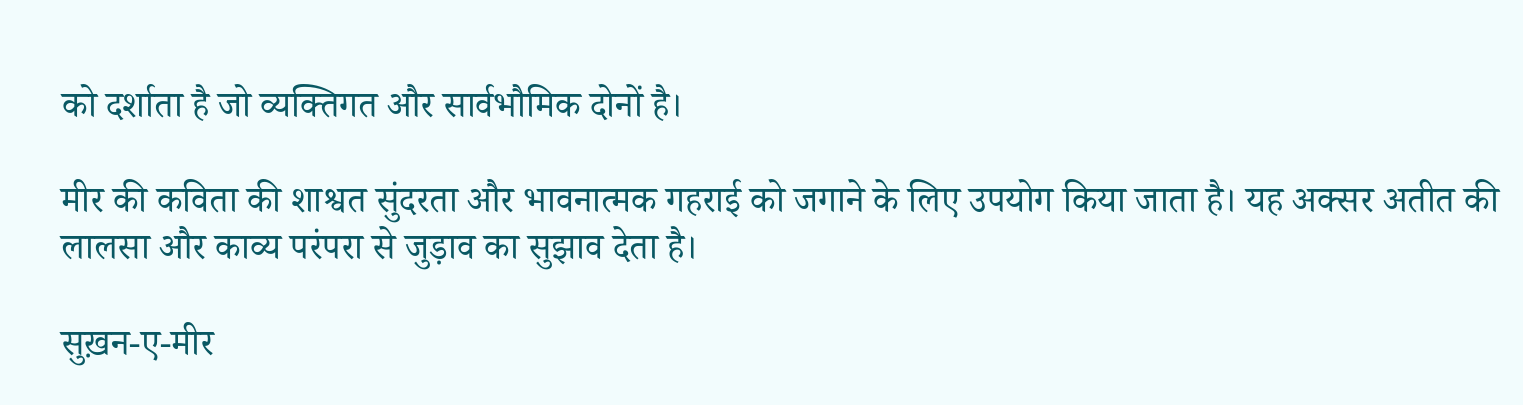को दर्शाता है जो व्यक्तिगत और सार्वभौमिक दोनों है।

मीर की कविता की शाश्वत सुंदरता और भावनात्मक गहराई को जगाने के लिए उपयोग किया जाता है। यह अक्सर अतीत की लालसा और काव्य परंपरा से जुड़ाव का सुझाव देता है।

सुख़न-ए-मीर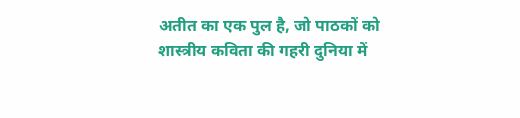अतीत का एक पुल है, जो पाठकों को शास्त्रीय कविता की गहरी दुनिया में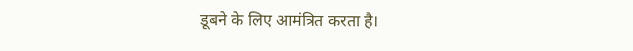डूबने के लिए आमंत्रित करता है।